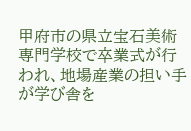甲府市の県立宝石美術専門学校で卒業式が行われ、地場産業の担い手が学び舎を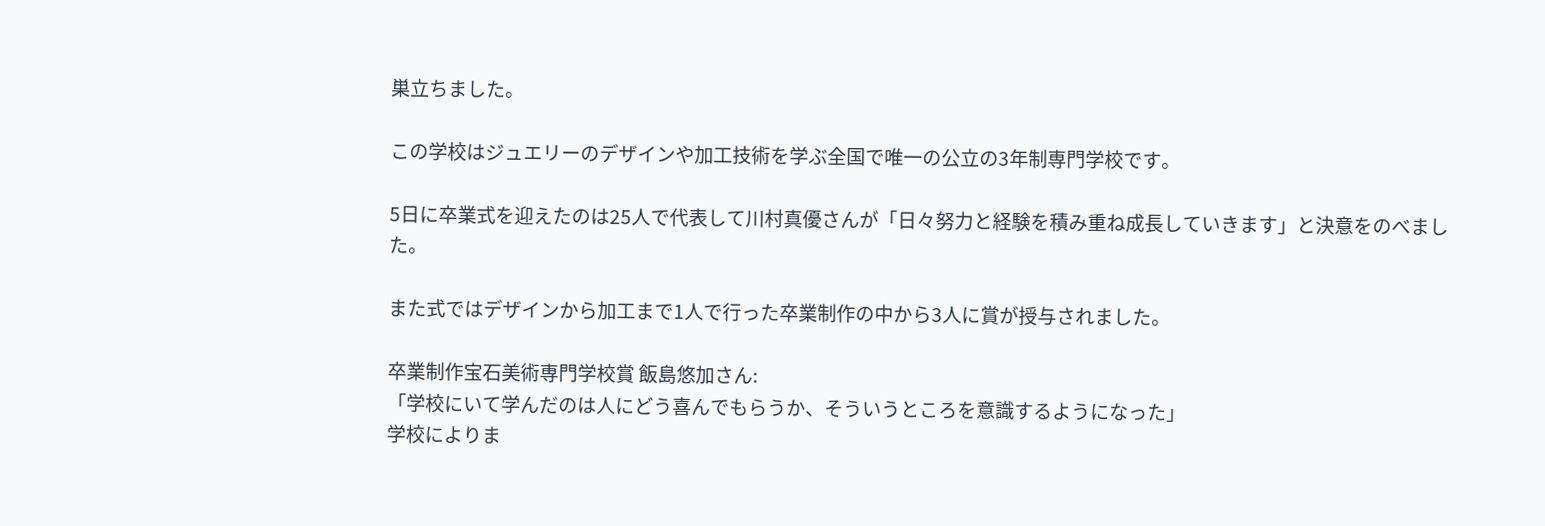巣立ちました。

この学校はジュエリーのデザインや加工技術を学ぶ全国で唯一の公立の3年制専門学校です。

5日に卒業式を迎えたのは25人で代表して川村真優さんが「日々努力と経験を積み重ね成長していきます」と決意をのべました。

また式ではデザインから加工まで1人で行った卒業制作の中から3人に賞が授与されました。

卒業制作宝石美術専門学校賞 飯島悠加さん:
「学校にいて学んだのは人にどう喜んでもらうか、そういうところを意識するようになった」
学校によりま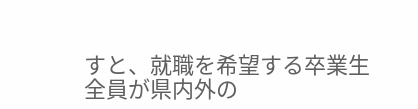すと、就職を希望する卒業生全員が県内外の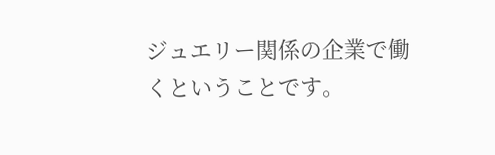ジュエリー関係の企業で働くということです。